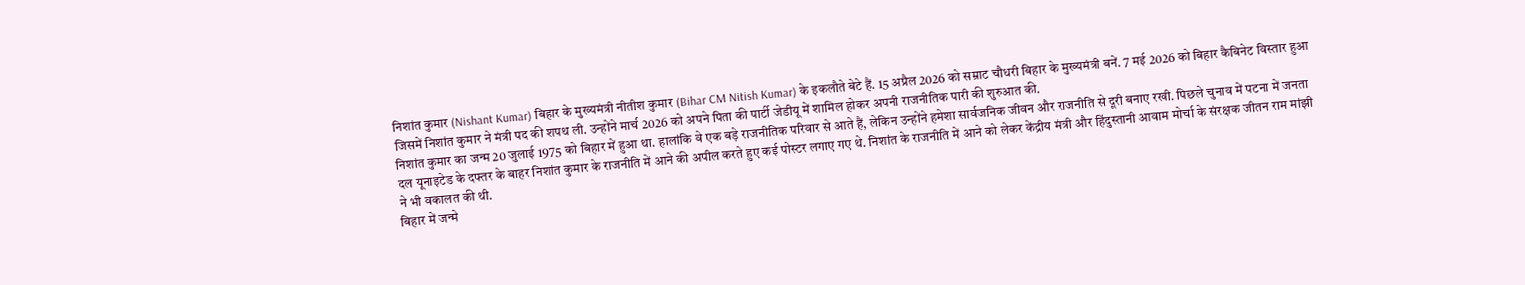निशांत कुमार (Nishant Kumar) बिहार के मुख्यमंत्री नीतीश कुमार (Bihar CM Nitish Kumar) के इकलौते बेटे हैं. 15 अप्रैल 2026 को सम्राट चौधरी बिहार के मुख्यमंत्री बनें. 7 मई 2026 को बिहार कैबिनेट विस्तार हुआ जिसमें निशांत कुमार ने मंत्री पद की शपथ ली. उन्होंने मार्च 2026 को अपने पिता की पार्टी जेडीयू में शामिल होकर अपनी राजनीतिक पारी की शुरुआत की.
निशांत कुमार का जन्म 20 जुलाई 1975 को बिहार में हुआ था. हालांकि वे एक बड़े राजनीतिक परिवार से आते हैं, लेकिन उन्होंने हमेशा सार्वजनिक जीवन और राजनीति से दूरी बनाए रखी. पिछले चुनाव में पटना में जनता दल यूनाइटेड के दफ्तर के बाहर निशांत कुमार के राजनीति में आने की अपील करते हुए कई पोस्टर लगाए गए थे. निशांत के राजनीति में आने को लेकर केंद्रीय मंत्री और हिंदुस्तानी आवाम मोर्चा के संरक्षक जीतन राम मांझी ने भी वकालत की थी.
बिहार में जन्मे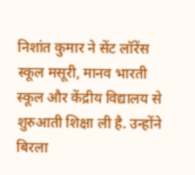निशांत कुमार ने सेंट लॉरेंस स्कूल मसूरी, मानव भारती स्कूल और केंद्रीय विद्यालय से शुरुआती शिक्षा ली है. उन्होंने बिरला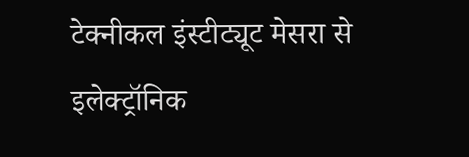टेक्नीकल इंस्टीट्यूट मेसरा से इलेक्ट्रॉनिक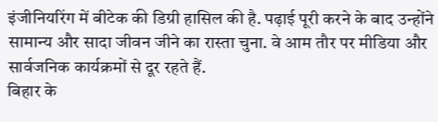इंजीनियरिंग में बीटेक की डिग्री हासिल की है. पढ़ाई पूरी करने के बाद उन्होंने सामान्य और सादा जीवन जीने का रास्ता चुना. वे आम तौर पर मीडिया और सार्वजनिक कार्यक्रमों से दूर रहते हैं.
बिहार के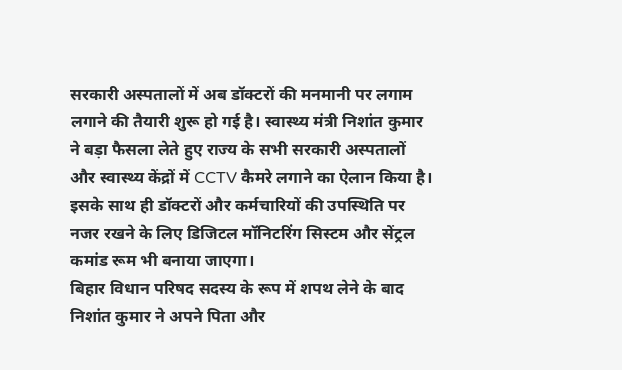सरकारी अस्पतालों में अब डॉक्टरों की मनमानी पर लगाम लगाने की तैयारी शुरू हो गई है। स्वास्थ्य मंत्री निशांत कुमार ने बड़ा फैसला लेते हुए राज्य के सभी सरकारी अस्पतालों और स्वास्थ्य केंद्रों में CCTV कैमरे लगाने का ऐलान किया है। इसके साथ ही डॉक्टरों और कर्मचारियों की उपस्थिति पर नजर रखने के लिए डिजिटल मॉनिटरिंग सिस्टम और सेंट्रल कमांड रूम भी बनाया जाएगा।
बिहार विधान परिषद सदस्य के रूप में शपथ लेने के बाद निशांत कुमार ने अपने पिता और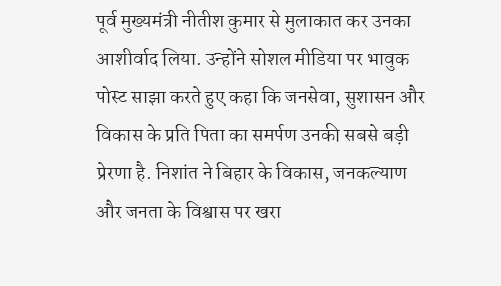पूर्व मुख्यमंत्री नीतीश कुमार से मुलाकात कर उनका आशीर्वाद लिया. उन्होंने सोशल मीडिया पर भावुक पोस्ट साझा करते हुए कहा कि जनसेवा, सुशासन और विकास के प्रति पिता का समर्पण उनकी सबसे बड़ी प्रेरणा है. निशांत ने बिहार के विकास, जनकल्याण और जनता के विश्वास पर खरा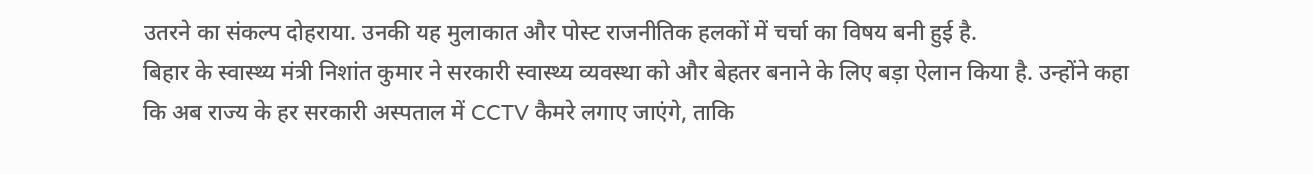उतरने का संकल्प दोहराया. उनकी यह मुलाकात और पोस्ट राजनीतिक हलकों में चर्चा का विषय बनी हुई है.
बिहार के स्वास्थ्य मंत्री निशांत कुमार ने सरकारी स्वास्थ्य व्यवस्था को और बेहतर बनाने के लिए बड़ा ऐलान किया है. उन्होंने कहा कि अब राज्य के हर सरकारी अस्पताल में CCTV कैमरे लगाए जाएंगे, ताकि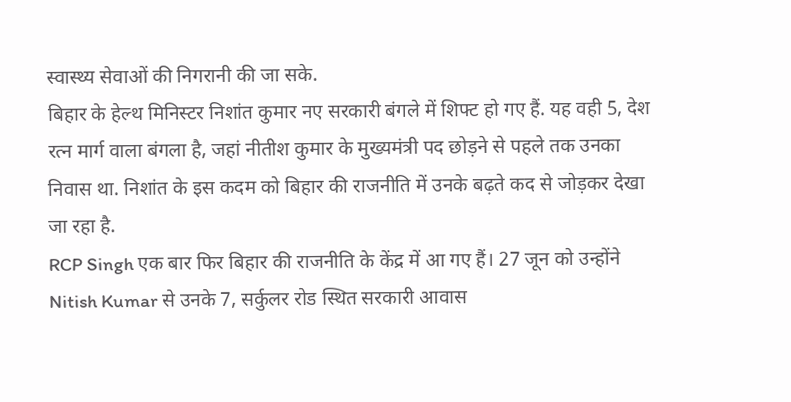स्वास्थ्य सेवाओं की निगरानी की जा सके.
बिहार के हेल्थ मिनिस्टर निशांत कुमार नए सरकारी बंगले में शिफ्ट हो गए हैं. यह वही 5, देश रत्न मार्ग वाला बंगला है, जहां नीतीश कुमार के मुख्यमंत्री पद छोड़ने से पहले तक उनका निवास था. निशांत के इस कदम को बिहार की राजनीति में उनके बढ़ते कद से जोड़कर देखा जा रहा है.
RCP Singh एक बार फिर बिहार की राजनीति के केंद्र में आ गए हैं। 27 जून को उन्होंने Nitish Kumar से उनके 7, सर्कुलर रोड स्थित सरकारी आवास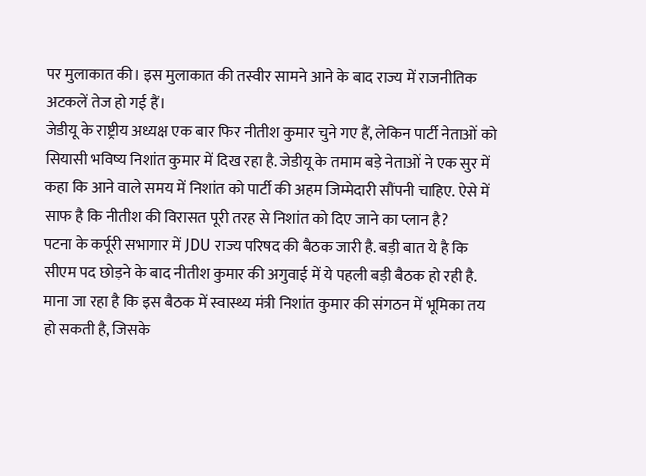पर मुलाकात की। इस मुलाकात की तस्वीर सामने आने के बाद राज्य में राजनीतिक अटकलें तेज हो गई हैं।
जेडीयू के राष्ट्रीय अध्यक्ष एक बार फिर नीतीश कुमार चुने गए हैं, लेकिन पार्टी नेताओं को सियासी भविष्य निशांत कुमार में दिख रहा है. जेडीयू के तमाम बड़े नेताओं ने एक सुर में कहा कि आने वाले समय में निशांत को पार्टी की अहम जिम्मेदारी सौंपनी चाहिए. ऐसे में साफ है कि नीतीश की विरासत पूरी तरह से निशांत को दिए जाने का प्लान है?
पटना के कर्पूरी सभागार में JDU राज्य परिषद की बैठक जारी है. बड़ी बात ये है कि सीएम पद छोड़ने के बाद नीतीश कुमार की अगुवाई में ये पहली बड़ी बैठक हो रही है. माना जा रहा है कि इस बैठक में स्वास्थ्य मंत्री निशांत कुमार की संगठन में भूमिका तय हो सकती है, जिसके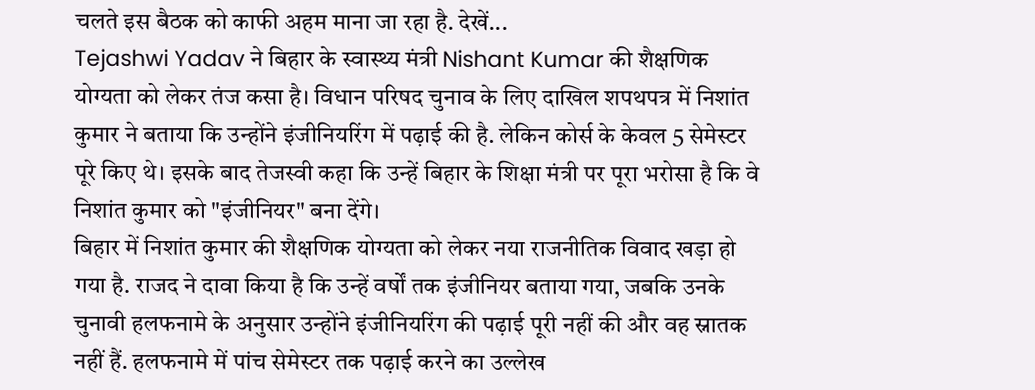चलते इस बैठक को काफी अहम माना जा रहा है. देखें...
Tejashwi Yadav ने बिहार के स्वास्थ्य मंत्री Nishant Kumar की शैक्षणिक योग्यता को लेकर तंज कसा है। विधान परिषद चुनाव के लिए दाखिल शपथपत्र में निशांत कुमार ने बताया कि उन्होंने इंजीनियरिंग में पढ़ाई की है. लेकिन कोर्स के केवल 5 सेमेस्टर पूरे किए थे। इसके बाद तेजस्वी कहा कि उन्हें बिहार के शिक्षा मंत्री पर पूरा भरोसा है कि वे निशांत कुमार को "इंजीनियर" बना देंगे।
बिहार में निशांत कुमार की शैक्षणिक योग्यता को लेकर नया राजनीतिक विवाद खड़ा हो गया है. राजद ने दावा किया है कि उन्हें वर्षों तक इंजीनियर बताया गया, जबकि उनके चुनावी हलफनामे के अनुसार उन्होंने इंजीनियरिंग की पढ़ाई पूरी नहीं की और वह स्नातक नहीं हैं. हलफनामे में पांच सेमेस्टर तक पढ़ाई करने का उल्लेख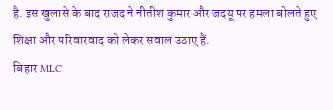है. इस खुलासे के बाद राजद ने नीतीश कुमार और जदयू पर हमला बोलते हुए शिक्षा और परिवारवाद को लेकर सवाल उठाए हैं.
बिहार MLC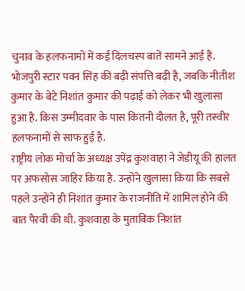चुनाव के हलफनामों में कई दिलचस्प बातें सामने आई हैं. भोजपुरी स्टार पवन सिंह की बढ़ी संपत्ति बढ़ी है, जबकि नीतीश कुमार के बेटे निशांत कुमार की पढ़ाई को लेकर भी खुलासा हुआ है. किस उम्मीदवार के पास कितनी दौलत है, पूरी तस्वीर हलफनामों से साफ हुई है.
राष्ट्रीय लोक मोर्चा के अध्यक्ष उपेंद्र कुशवाहा ने जेडीयू की हालत पर अफसोस जाहिर किया है. उन्होंने खुलासा किया कि सबसे पहले उन्होंने ही निशांत कुमार के राजनीति में शामिल होने की बात पैरवी की थी. कुशवाहा के मुताबिक निशांत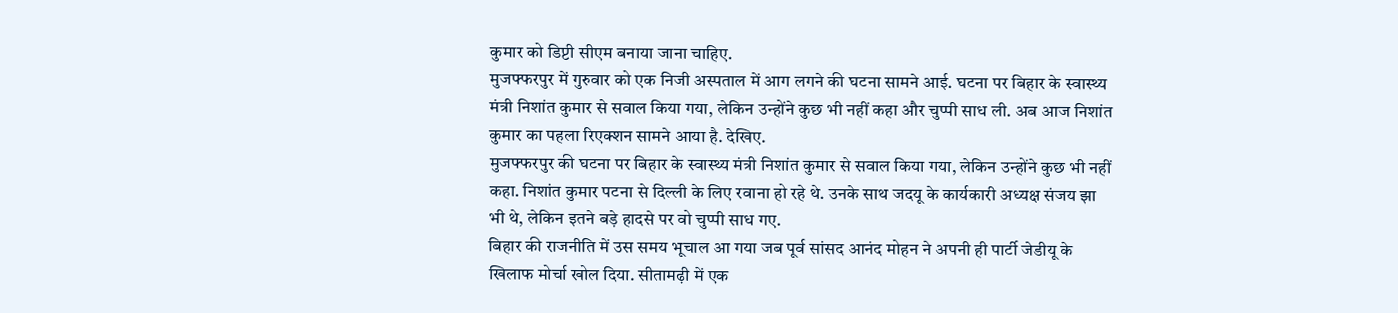कुमार को डिप्टी सीएम बनाया जाना चाहिए.
मुजफ्फरपुर में गुरुवार को एक निजी अस्पताल में आग लगने की घटना सामने आई. घटना पर बिहार के स्वास्थ्य मंत्री निशांत कुमार से सवाल किया गया, लेकिन उन्होंने कुछ भी नहीं कहा और चुप्पी साध ली. अब आज निशांत कुमार का पहला रिएक्शन सामने आया है. देखिए.
मुजफ्फरपुर की घटना पर बिहार के स्वास्थ्य मंत्री निशांत कुमार से सवाल किया गया, लेकिन उन्होंने कुछ भी नहीं कहा. निशांत कुमार पटना से दिल्ली के लिए रवाना हो रहे थे. उनके साथ जदयू के कार्यकारी अध्यक्ष संजय झा भी थे, लेकिन इतने बड़े हादसे पर वो चुप्पी साध गए.
बिहार की राजनीति में उस समय भूचाल आ गया जब पूर्व सांसद आनंद मोहन ने अपनी ही पार्टी जेडीयू के खिलाफ मोर्चा खोल दिया. सीतामढ़ी में एक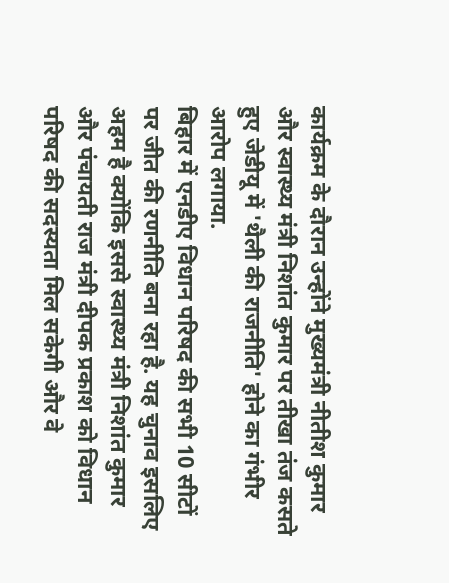कार्यक्रम के दौरान उन्होंने मुख्यमंत्री नीतीश कुमार और स्वास्थ्य मंत्री निशांत कुमार पर तीखा तंज कसते हुए जेडीयू में 'थैली की राजनीति' होने का गंभीर आरोप लगाया.
बिहार में एनडीए विधान परिषद की सभी 10 सीटों पर जीत की रणनीति बना रहा है. यह चुनाव इसलिए अहम है क्योंकि इससे स्वास्थ्य मंत्री निशांत कुमार और पंचायती राज मंत्री दीपक प्रकाश को विधान परिषद की सदस्यता मिल सकेगी और वे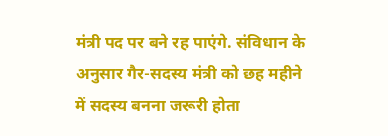मंत्री पद पर बने रह पाएंगे. संविधान के अनुसार गैर-सदस्य मंत्री को छह महीने में सदस्य बनना जरूरी होता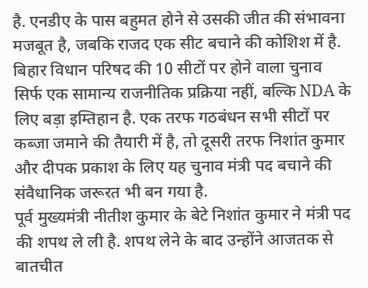है. एनडीए के पास बहुमत होने से उसकी जीत की संभावना मजबूत है, जबकि राजद एक सीट बचाने की कोशिश में है.
बिहार विधान परिषद की 10 सीटों पर होने वाला चुनाव सिर्फ एक सामान्य राजनीतिक प्रक्रिया नहीं, बल्कि NDA के लिए बड़ा इम्तिहान है. एक तरफ गठबंधन सभी सीटों पर कब्जा जमाने की तैयारी में है, तो दूसरी तरफ निशांत कुमार और दीपक प्रकाश के लिए यह चुनाव मंत्री पद बचाने की संवैधानिक जरूरत भी बन गया है.
पूर्व मुख्यमंत्री नीतीश कुमार के बेटे निशांत कुमार ने मंत्री पद की शपथ ले ली है. शपथ लेने के बाद उन्होंने आजतक से बातचीत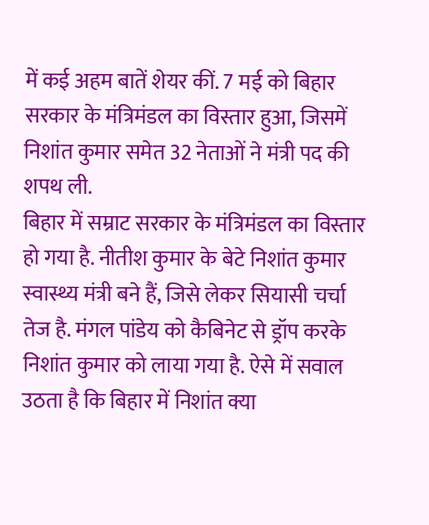में कई अहम बातें शेयर कीं. 7 मई को बिहार सरकार के मंत्रिमंडल का विस्तार हुआ, जिसमें निशांत कुमार समेत 32 नेताओं ने मंत्री पद की शपथ ली.
बिहार में सम्राट सरकार के मंत्रिमंडल का विस्तार हो गया है. नीतीश कुमार के बेटे निशांत कुमार स्वास्थ्य मंत्री बने हैं, जिसे लेकर सियासी चर्चा तेज है. मंगल पांडेय को कैबिनेट से ड्रॉप करके निशांत कुमार को लाया गया है. ऐसे में सवाल उठता है कि बिहार में निशांत क्या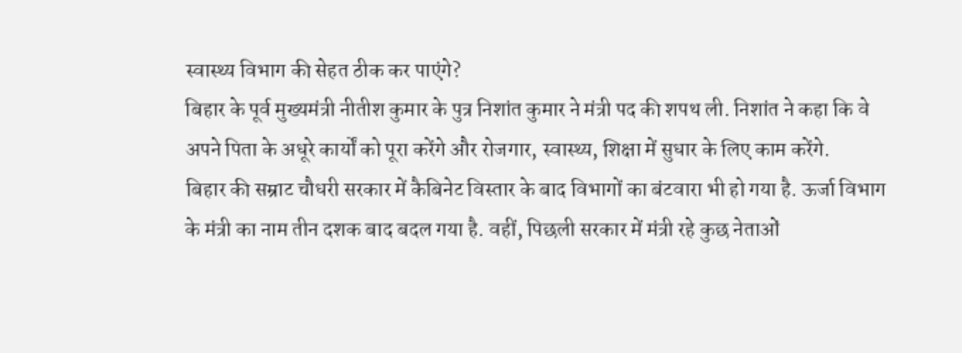स्वास्थ्य विभाग की सेहत ठीक कर पाएंगे?
बिहार के पूर्व मुख्यमंत्री नीतीश कुमार के पुत्र निशांत कुमार ने मंत्री पद की शपथ ली. निशांत ने कहा कि वे अपने पिता के अधूरे कार्यों को पूरा करेंगे और रोजगार, स्वास्थ्य, शिक्षा में सुधार के लिए काम करेंगे.
बिहार की सम्राट चौधरी सरकार में कैबिनेट विस्तार के बाद विभागों का बंटवारा भी हो गया है. ऊर्जा विभाग के मंत्री का नाम तीन दशक बाद बदल गया है. वहीं, पिछली सरकार में मंत्री रहे कुछ नेताओं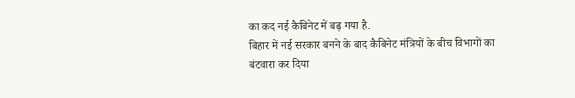का कद नई कैबिनेट में बढ़ गया है.
बिहार में नई सरकार बनने के बाद कैबिनेट मंत्रियों के बीच विभागों का बंटवारा कर दिया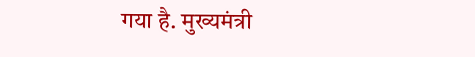गया है. मुख्यमंत्री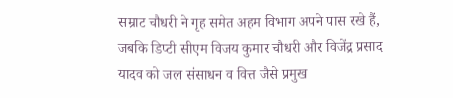सम्राट चौधरी ने गृह समेत अहम विभाग अपने पास रखे हैं, जबकि डिप्टी सीएम विजय कुमार चौधरी और विजेंद्र प्रसाद यादव को जल संसाधन व वित्त जैसे प्रमुख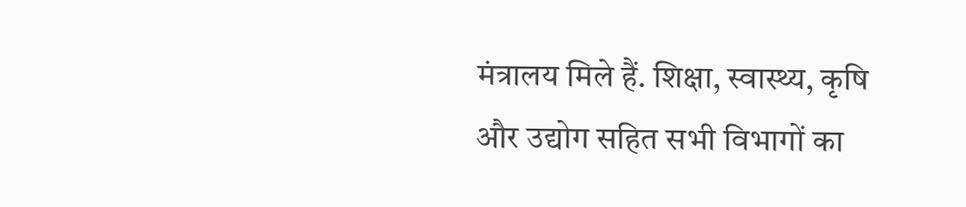मंत्रालय मिले हैं. शिक्षा, स्वास्थ्य, कृषि और उद्योग सहित सभी विभागों का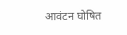आवंटन घोषित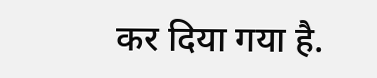कर दिया गया है.